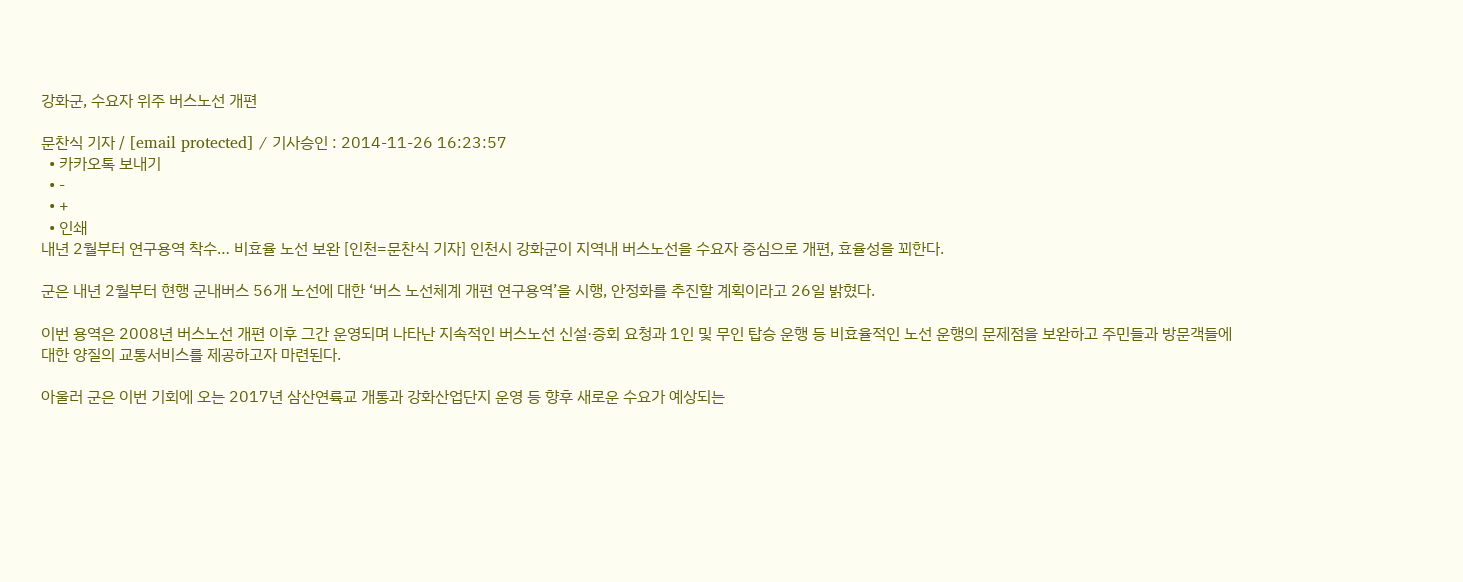강화군, 수요자 위주 버스노선 개편

문찬식 기자 / [email protected] / 기사승인 : 2014-11-26 16:23:57
  • 카카오톡 보내기
  • -
  • +
  • 인쇄
내년 2월부터 연구용역 착수… 비효율 노선 보완 [인천=문찬식 기자] 인천시 강화군이 지역내 버스노선을 수요자 중심으로 개편, 효율성을 꾀한다.

군은 내년 2월부터 현행 군내버스 56개 노선에 대한 ‘버스 노선체계 개편 연구용역’을 시행, 안정화를 추진할 계획이라고 26일 밝혔다.

이번 용역은 2008년 버스노선 개편 이후 그간 운영되며 나타난 지속적인 버스노선 신설·증회 요청과 1인 및 무인 탑승 운행 등 비효율적인 노선 운행의 문제점을 보완하고 주민들과 방문객들에 대한 양질의 교통서비스를 제공하고자 마련된다.

아울러 군은 이번 기회에 오는 2017년 삼산연륙교 개통과 강화산업단지 운영 등 향후 새로운 수요가 예상되는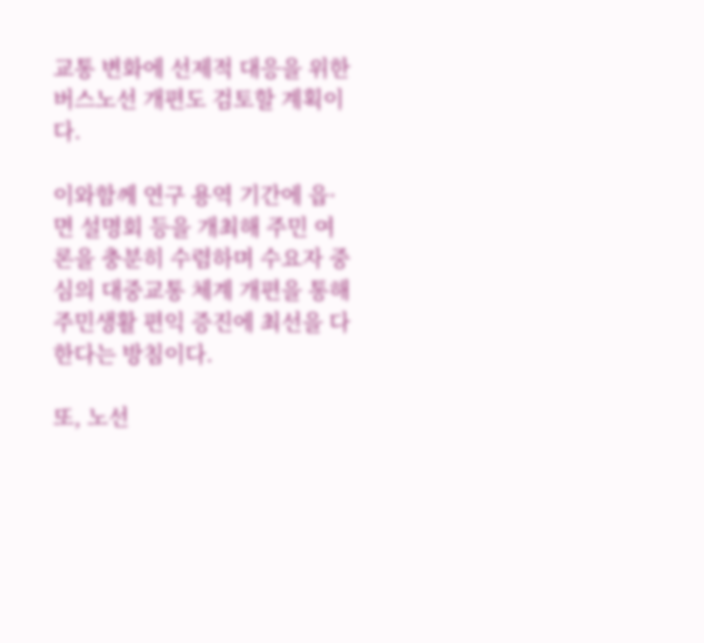교통 변화에 선제적 대응을 위한 버스노선 개편도 검토할 계획이다.

이와함께 연구 용역 기간에 읍·면 설명회 등을 개최해 주민 여론을 충분히 수렴하며 수요자 중심의 대중교통 체계 개편을 통해 주민생활 편익 증진에 최선을 다한다는 방침이다.

또, 노선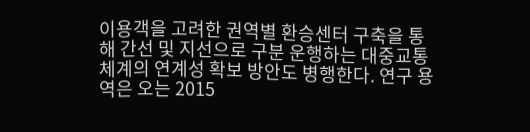이용객을 고려한 권역별 환승센터 구축을 통해 간선 및 지선으로 구분 운행하는 대중교통 체계의 연계성 확보 방안도 병행한다. 연구 용역은 오는 2015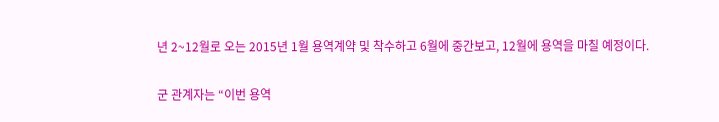년 2~12월로 오는 2015년 1월 용역계약 및 착수하고 6월에 중간보고, 12월에 용역을 마칠 예정이다.

군 관계자는 “이번 용역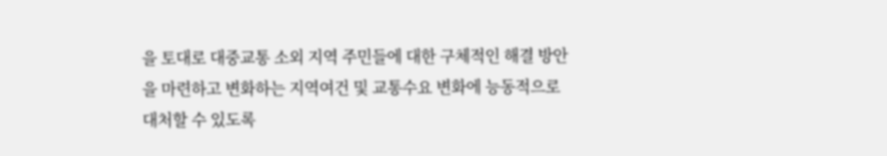을 토대로 대중교통 소외 지역 주민들에 대한 구체적인 해결 방안을 마련하고 변화하는 지역여건 및 교통수요 변화에 능동적으로 대처할 수 있도록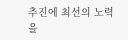추진에 최선의 노력을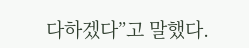다하겠다”고 말했다.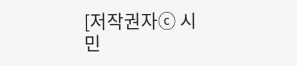[저작권자ⓒ 시민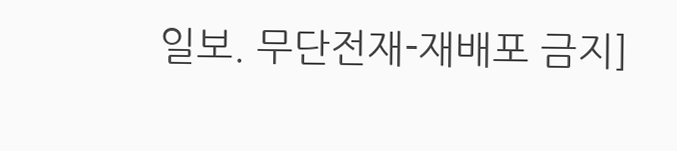일보. 무단전재-재배포 금지]